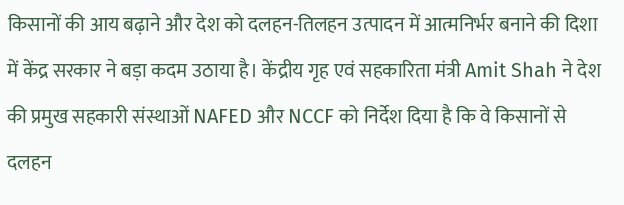किसानों की आय बढ़ाने और देश को दलहन-तिलहन उत्पादन में आत्मनिर्भर बनाने की दिशा में केंद्र सरकार ने बड़ा कदम उठाया है। केंद्रीय गृह एवं सहकारिता मंत्री Amit Shah ने देश की प्रमुख सहकारी संस्थाओं NAFED और NCCF को निर्देश दिया है कि वे किसानों से दलहन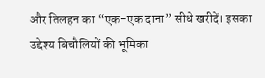और तिलहन का “एक-एक दाना” सीधे खरीदें। इसका उद्देश्य बिचौलियों की भूमिका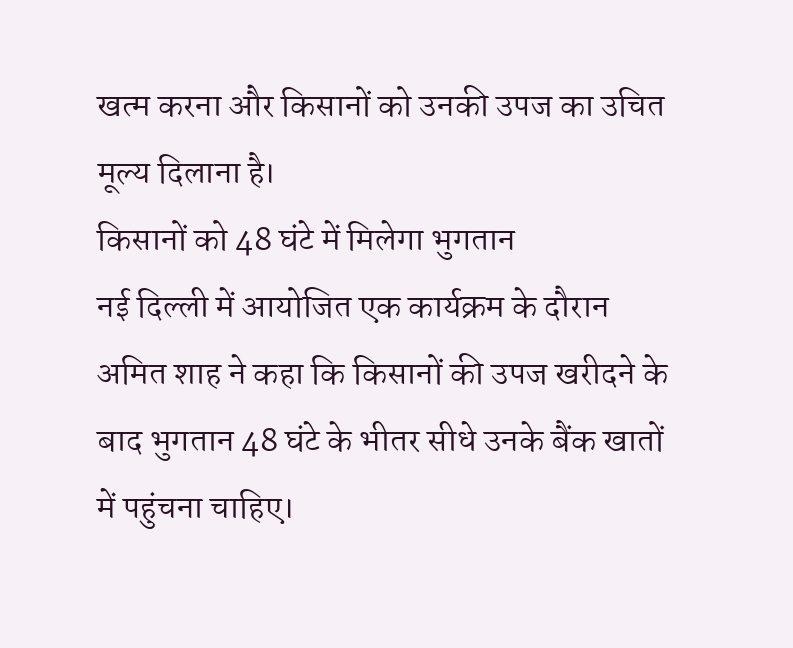खत्म करना और किसानों को उनकी उपज का उचित मूल्य दिलाना है।
किसानों को 48 घंटे में मिलेगा भुगतान
नई दिल्ली में आयोजित एक कार्यक्रम के दौरान अमित शाह ने कहा कि किसानों की उपज खरीदने के बाद भुगतान 48 घंटे के भीतर सीधे उनके बैंक खातों में पहुंचना चाहिए।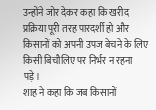उन्होंने जोर देकर कहा कि खरीद प्रक्रिया पूरी तरह पारदर्शी हो और किसानों को अपनी उपज बेचने के लिए किसी बिचौलिए पर निर्भर न रहना पड़े।
शाह ने कहा कि जब किसानों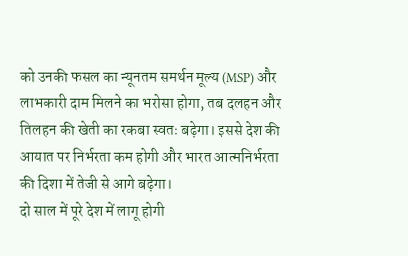को उनकी फसल का न्यूनतम समर्थन मूल्य (MSP) और लाभकारी दाम मिलने का भरोसा होगा, तब दलहन और तिलहन की खेती का रकबा स्वतः बढ़ेगा। इससे देश की आयात पर निर्भरता कम होगी और भारत आत्मनिर्भरता की दिशा में तेजी से आगे बढ़ेगा।
दो साल में पूरे देश में लागू होगी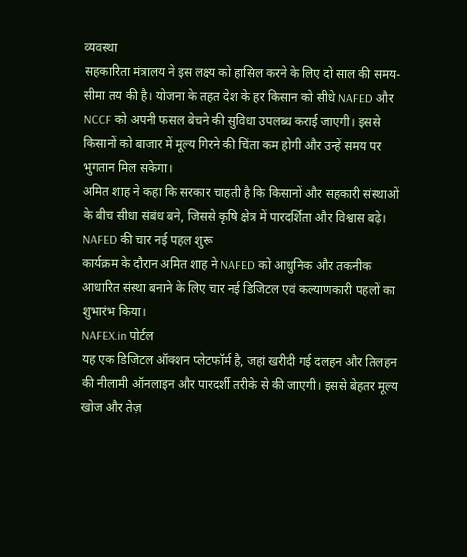व्यवस्था
सहकारिता मंत्रालय ने इस लक्ष्य को हासिल करने के लिए दो साल की समय-सीमा तय की है। योजना के तहत देश के हर किसान को सीधे NAFED और NCCF को अपनी फसल बेचने की सुविधा उपलब्ध कराई जाएगी। इससे किसानों को बाजार में मूल्य गिरने की चिंता कम होगी और उन्हें समय पर भुगतान मिल सकेगा।
अमित शाह ने कहा कि सरकार चाहती है कि किसानों और सहकारी संस्थाओं के बीच सीधा संबंध बने, जिससे कृषि क्षेत्र में पारदर्शिता और विश्वास बढ़े।
NAFED की चार नई पहल शुरू
कार्यक्रम के दौरान अमित शाह ने NAFED को आधुनिक और तकनीक आधारित संस्था बनाने के लिए चार नई डिजिटल एवं कल्याणकारी पहलों का शुभारंभ किया।
NAFEX.in पोर्टल
यह एक डिजिटल ऑक्शन प्लेटफॉर्म है, जहां खरीदी गई दलहन और तिलहन की नीलामी ऑनलाइन और पारदर्शी तरीके से की जाएगी। इससे बेहतर मूल्य खोज और तेज़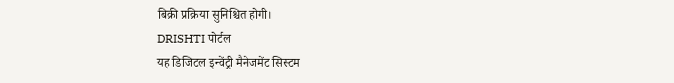बिक्री प्रक्रिया सुनिश्चित होगी।
DRISHTI पोर्टल
यह डिजिटल इन्वेंट्री मैनेजमेंट सिस्टम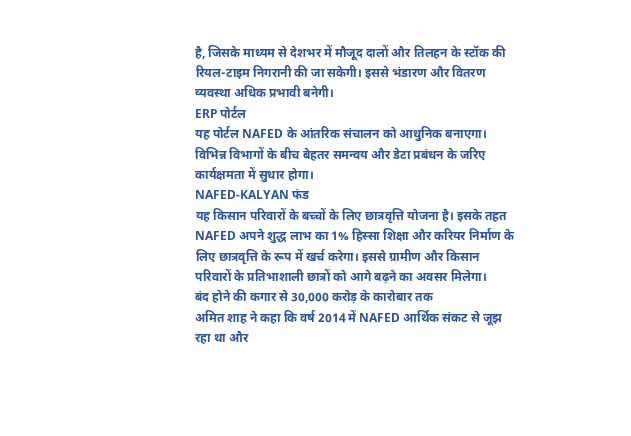है, जिसके माध्यम से देशभर में मौजूद दालों और तिलहन के स्टॉक की रियल-टाइम निगरानी की जा सकेगी। इससे भंडारण और वितरण व्यवस्था अधिक प्रभावी बनेगी।
ERP पोर्टल
यह पोर्टल NAFED के आंतरिक संचालन को आधुनिक बनाएगा। विभिन्न विभागों के बीच बेहतर समन्वय और डेटा प्रबंधन के जरिए कार्यक्षमता में सुधार होगा।
NAFED-KALYAN फंड
यह किसान परिवारों के बच्चों के लिए छात्रवृत्ति योजना है। इसके तहत NAFED अपने शुद्ध लाभ का 1% हिस्सा शिक्षा और करियर निर्माण के लिए छात्रवृत्ति के रूप में खर्च करेगा। इससे ग्रामीण और किसान परिवारों के प्रतिभाशाली छात्रों को आगे बढ़ने का अवसर मिलेगा।
बंद होने की कगार से 30,000 करोड़ के कारोबार तक
अमित शाह ने कहा कि वर्ष 2014 में NAFED आर्थिक संकट से जूझ रहा था और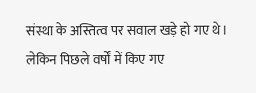संस्था के अस्तित्व पर सवाल खड़े हो गए थे। लेकिन पिछले वर्षों में किए गए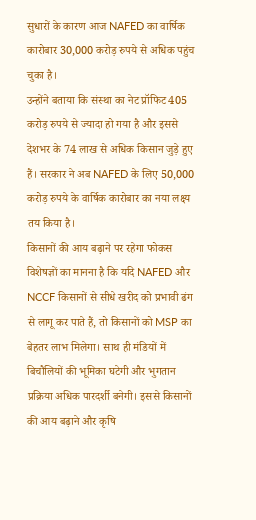सुधारों के कारण आज NAFED का वार्षिक कारोबार 30,000 करोड़ रुपये से अधिक पहुंच चुका है।
उन्होंने बताया कि संस्था का नेट प्रॉफिट 405 करोड़ रुपये से ज्यादा हो गया है और इससे देशभर के 74 लाख से अधिक किसान जुड़े हुए हैं। सरकार ने अब NAFED के लिए 50,000 करोड़ रुपये के वार्षिक कारोबार का नया लक्ष्य तय किया है।
किसानों की आय बढ़ाने पर रहेगा फोकस
विशेषज्ञों का मानना है कि यदि NAFED और NCCF किसानों से सीधे खरीद को प्रभावी ढंग से लागू कर पाते हैं, तो किसानों को MSP का बेहतर लाभ मिलेगा। साथ ही मंडियों में बिचौलियों की भूमिका घटेगी और भुगतान प्रक्रिया अधिक पारदर्शी बनेगी। इससे किसानों की आय बढ़ाने और कृषि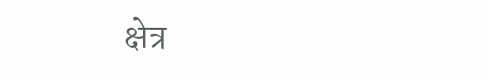क्षेत्र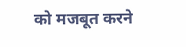को मजबूत करने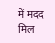में मदद मिल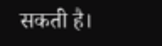सकती है।